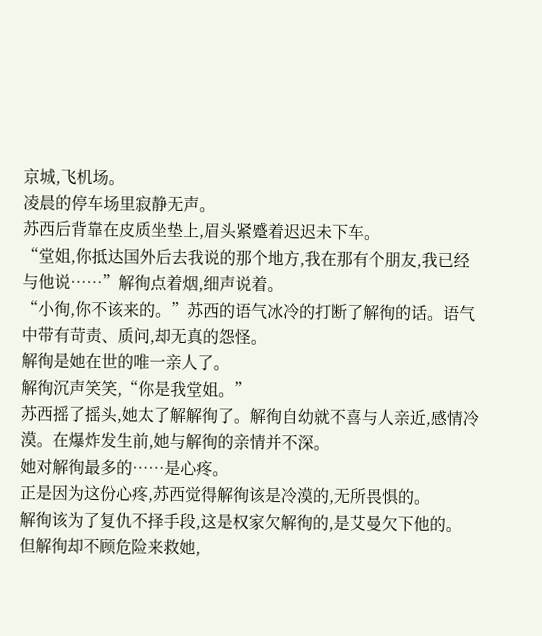京城,飞机场。
凌晨的停车场里寂静无声。
苏西后背靠在皮质坐垫上,眉头紧蹙着迟迟未下车。
“堂姐,你抵达国外后去我说的那个地方,我在那有个朋友,我已经与他说……”解徇点着烟,细声说着。
“小徇,你不该来的。”苏西的语气冰冷的打断了解徇的话。语气中带有苛责、质问,却无真的怨怪。
解徇是她在世的唯一亲人了。
解徇沉声笑笑,“你是我堂姐。”
苏西摇了摇头,她太了解解徇了。解徇自幼就不喜与人亲近,感情冷漠。在爆炸发生前,她与解徇的亲情并不深。
她对解徇最多的……是心疼。
正是因为这份心疼,苏西觉得解徇该是冷漠的,无所畏惧的。
解徇该为了复仇不择手段,这是权家欠解徇的,是艾曼欠下他的。
但解徇却不顾危险来救她,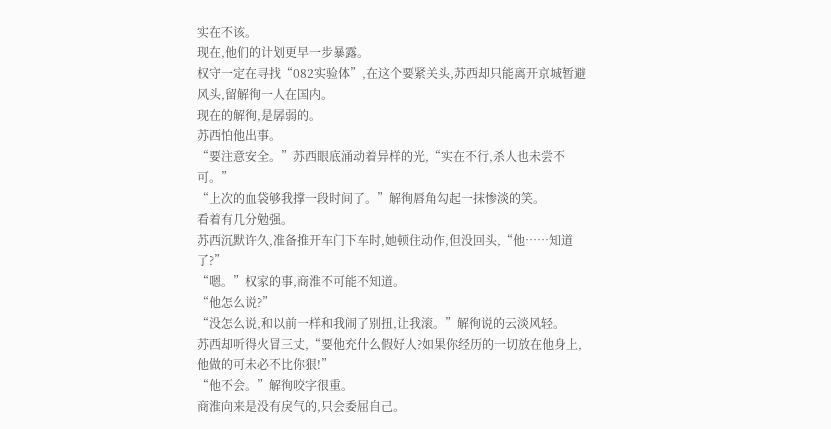实在不该。
现在,他们的计划更早一步暴露。
权守一定在寻找“082实验体”,在这个要紧关头,苏西却只能离开京城暂避风头,留解徇一人在国内。
现在的解徇,是孱弱的。
苏西怕他出事。
“要注意安全。”苏西眼底涌动着异样的光,“实在不行,杀人也未尝不可。”
“上次的血袋够我撑一段时间了。”解徇唇角勾起一抹惨淡的笑。
看着有几分勉强。
苏西沉默许久,准备推开车门下车时,她顿住动作,但没回头,“他……知道了?”
“嗯。”权家的事,商淮不可能不知道。
“他怎么说?”
“没怎么说,和以前一样和我闹了别扭,让我滚。”解徇说的云淡风轻。
苏西却听得火冒三丈,“要他充什么假好人?如果你经历的一切放在他身上,他做的可未必不比你狠!”
“他不会。”解徇咬字很重。
商淮向来是没有戾气的,只会委屈自己。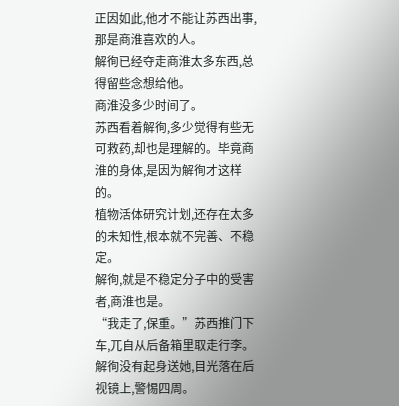正因如此,他才不能让苏西出事,那是商淮喜欢的人。
解徇已经夺走商淮太多东西,总得留些念想给他。
商淮没多少时间了。
苏西看着解徇,多少觉得有些无可救药,却也是理解的。毕竟商淮的身体,是因为解徇才这样的。
植物活体研究计划,还存在太多的未知性,根本就不完善、不稳定。
解徇,就是不稳定分子中的受害者,商淮也是。
“我走了,保重。”苏西推门下车,兀自从后备箱里取走行李。解徇没有起身送她,目光落在后视镜上,警惕四周。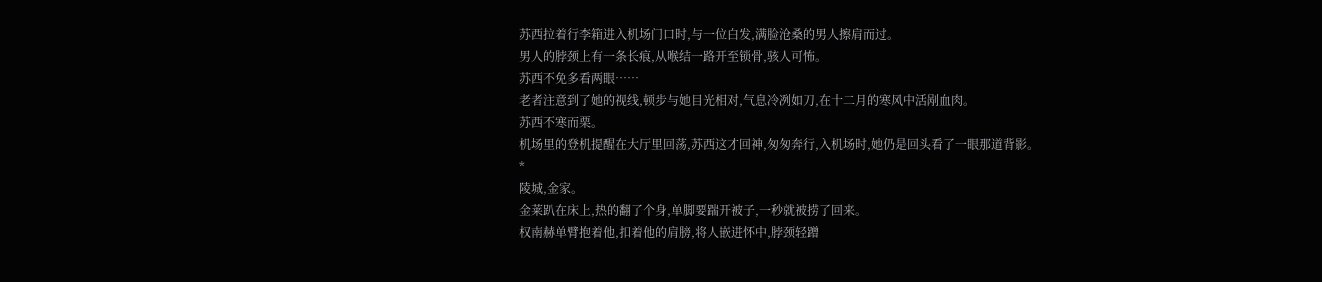苏西拉着行李箱进入机场门口时,与一位白发,满脸沧桑的男人擦肩而过。
男人的脖颈上有一条长痕,从喉结一路开至锁骨,骇人可怖。
苏西不免多看两眼……
老者注意到了她的视线,顿步与她目光相对,气息冷冽如刀,在十二月的寒风中活剐血肉。
苏西不寒而栗。
机场里的登机提醒在大厅里回荡,苏西这才回神,匆匆奔行,入机场时,她仍是回头看了一眼那道背影。
*
陵城,金家。
金莱趴在床上,热的翻了个身,单脚要踹开被子,一秒就被捞了回来。
权南赫单臂抱着他,扣着他的肩膀,将人嵌进怀中,脖颈轻蹭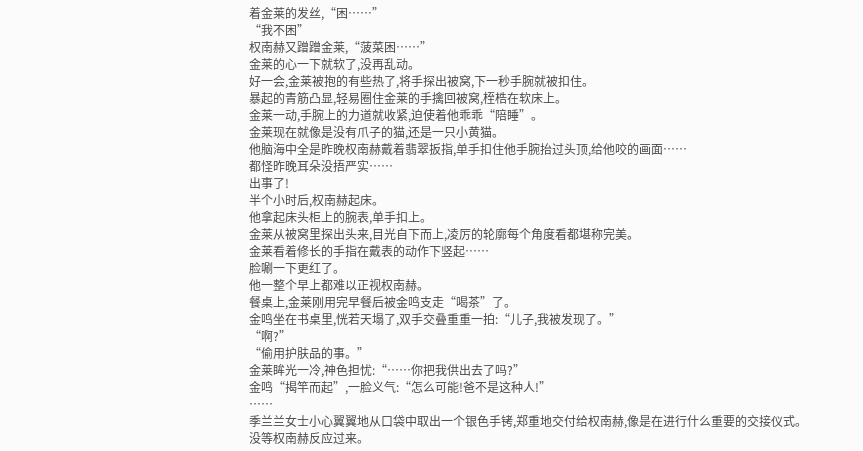着金莱的发丝,“困……”
“我不困”
权南赫又蹭蹭金莱,“菠菜困……”
金莱的心一下就软了,没再乱动。
好一会,金莱被抱的有些热了,将手探出被窝,下一秒手腕就被扣住。
暴起的青筋凸显,轻易圈住金莱的手擒回被窝,桎梏在软床上。
金莱一动,手腕上的力道就收紧,迫使着他乖乖“陪睡”。
金莱现在就像是没有爪子的猫,还是一只小黄猫。
他脑海中全是昨晚权南赫戴着翡翠扳指,单手扣住他手腕抬过头顶,给他咬的画面……
都怪昨晚耳朵没捂严实……
出事了!
半个小时后,权南赫起床。
他拿起床头柜上的腕表,单手扣上。
金莱从被窝里探出头来,目光自下而上,凌厉的轮廓每个角度看都堪称完美。
金莱看着修长的手指在戴表的动作下竖起……
脸唰一下更红了。
他一整个早上都难以正视权南赫。
餐桌上,金莱刚用完早餐后被金鸣支走“喝茶”了。
金鸣坐在书桌里,恍若天塌了,双手交叠重重一拍:“儿子,我被发现了。”
“啊?”
“偷用护肤品的事。”
金莱眸光一冷,神色担忧:“……你把我供出去了吗?”
金鸣“揭竿而起”,一脸义气:“怎么可能!爸不是这种人!”
……
季兰兰女士小心翼翼地从口袋中取出一个银色手铐,郑重地交付给权南赫,像是在进行什么重要的交接仪式。
没等权南赫反应过来。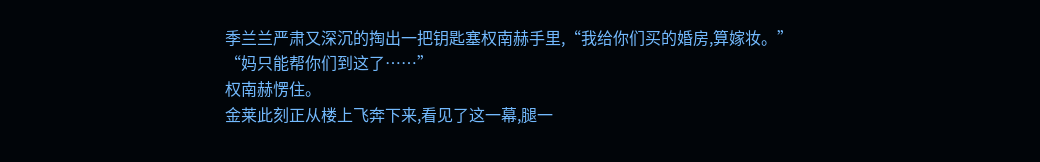季兰兰严肃又深沉的掏出一把钥匙塞权南赫手里,“我给你们买的婚房,算嫁妆。”
“妈只能帮你们到这了……”
权南赫愣住。
金莱此刻正从楼上飞奔下来,看见了这一幕,腿一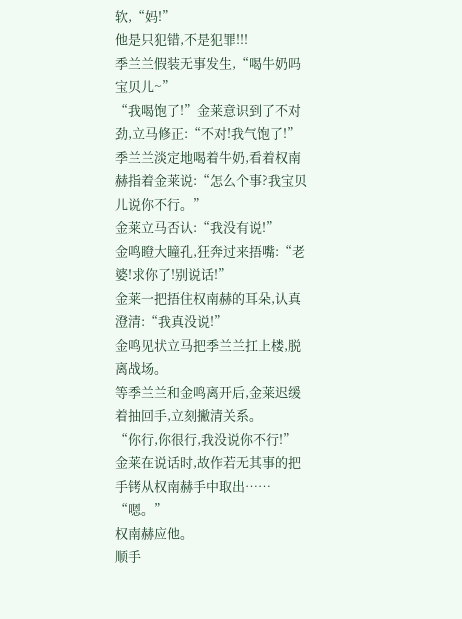软,“妈!”
他是只犯错,不是犯罪!!!
季兰兰假装无事发生,“喝牛奶吗宝贝儿~”
“我喝饱了!”金莱意识到了不对劲,立马修正:“不对!我气饱了!”
季兰兰淡定地喝着牛奶,看着权南赫指着金莱说:“怎么个事?我宝贝儿说你不行。”
金莱立马否认:“我没有说!”
金鸣瞪大瞳孔,狂奔过来捂嘴:“老婆!求你了!别说话!”
金莱一把捂住权南赫的耳朵,认真澄清:“我真没说!”
金鸣见状立马把季兰兰扛上楼,脱离战场。
等季兰兰和金鸣离开后,金莱迟缓着抽回手,立刻撇清关系。
“你行,你很行,我没说你不行!”
金莱在说话时,故作若无其事的把手铐从权南赫手中取出……
“嗯。”
权南赫应他。
顺手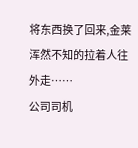将东西换了回来,金莱浑然不知的拉着人往外走……
公司司机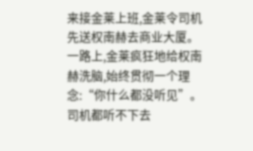来接金莱上班,金莱令司机先送权南赫去商业大厦。
一路上,金莱疯狂地给权南赫洗脑,始终贯彻一个理念:“你什么都没听见”。
司机都听不下去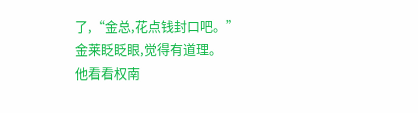了,“金总,花点钱封口吧。”
金莱眨眨眼,觉得有道理。
他看看权南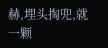赫,埋头掏兜,就一颗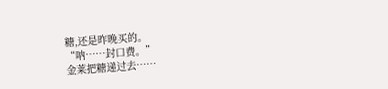糖,还是昨晚买的。
“呐……封口费。”
金莱把糖递过去……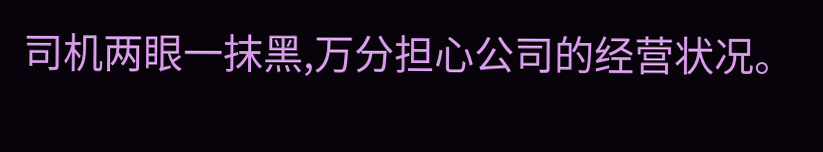司机两眼一抹黑,万分担心公司的经营状况。